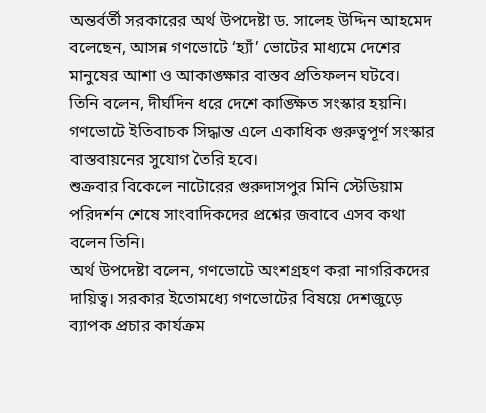অন্তর্বর্তী সরকারের অর্থ উপদেষ্টা ড. সালেহ উদ্দিন আহমেদ বলেছেন, আসন্ন গণভোটে ‘হ্যাঁ’ ভোটের মাধ্যমে দেশের মানুষের আশা ও আকাঙ্ক্ষার বাস্তব প্রতিফলন ঘটবে।
তিনি বলেন, দীর্ঘদিন ধরে দেশে কাঙ্ক্ষিত সংস্কার হয়নি। গণভোটে ইতিবাচক সিদ্ধান্ত এলে একাধিক গুরুত্বপূর্ণ সংস্কার বাস্তবায়নের সুযোগ তৈরি হবে।
শুক্রবার বিকেলে নাটোরের গুরুদাসপুর মিনি স্টেডিয়াম পরিদর্শন শেষে সাংবাদিকদের প্রশ্নের জবাবে এসব কথা বলেন তিনি।
অর্থ উপদেষ্টা বলেন, গণভোটে অংশগ্রহণ করা নাগরিকদের দায়িত্ব। সরকার ইতোমধ্যে গণভোটের বিষয়ে দেশজুড়ে ব্যাপক প্রচার কার্যক্রম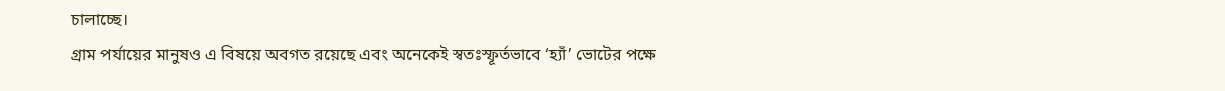চালাচ্ছে।
গ্রাম পর্যায়ের মানুষও এ বিষয়ে অবগত রয়েছে এবং অনেকেই স্বতঃস্ফূর্তভাবে ‘হ্যাঁ’ ভোটের পক্ষে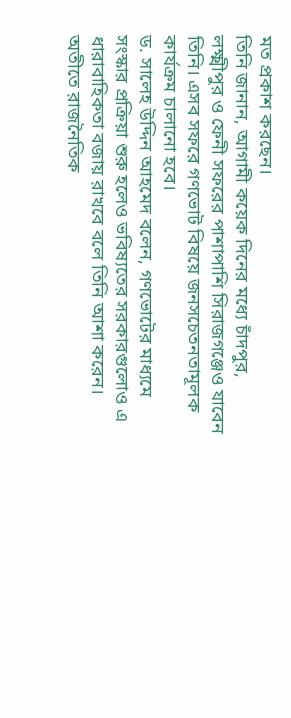মত প্রকাশ করছেন।
তিনি জানান, আগামী কয়েক দিনের মধ্যে চাঁদপুর, লক্ষ্মীপুর ও ফেনী সফরের পাশাপাশি সিরাজগঞ্জেও যাবেন তিনি। এসব সফরে গণভোট বিষয়ে জনসচেতনতামূলক কার্যক্রম চালানো হবে।
ড. সালেহ উদ্দিন আহমেদ বলেন, গণভোটের মাধ্যমে সংস্কার প্রক্রিয়া শুরু হলেও ভবিষ্যতের সরকারগুলোও এ ধারাবাহিকতা বজায় রাখবে বলে তিনি আশা করেন।
অতীতে রাজনৈতিক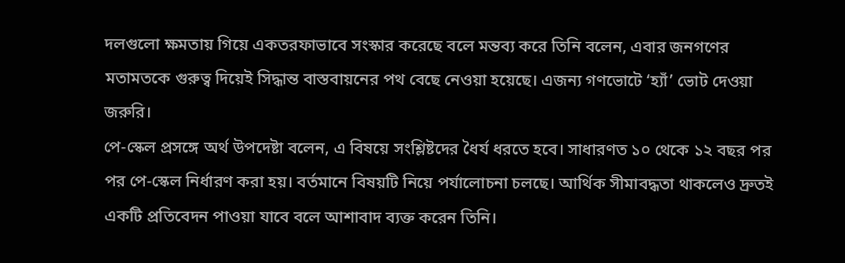দলগুলো ক্ষমতায় গিয়ে একতরফাভাবে সংস্কার করেছে বলে মন্তব্য করে তিনি বলেন, এবার জনগণের মতামতকে গুরুত্ব দিয়েই সিদ্ধান্ত বাস্তবায়নের পথ বেছে নেওয়া হয়েছে। এজন্য গণভোটে ‘হ্যাঁ’ ভোট দেওয়া জরুরি।
পে-স্কেল প্রসঙ্গে অর্থ উপদেষ্টা বলেন, এ বিষয়ে সংশ্লিষ্টদের ধৈর্য ধরতে হবে। সাধারণত ১০ থেকে ১২ বছর পর পর পে-স্কেল নির্ধারণ করা হয়। বর্তমানে বিষয়টি নিয়ে পর্যালোচনা চলছে। আর্থিক সীমাবদ্ধতা থাকলেও দ্রুতই একটি প্রতিবেদন পাওয়া যাবে বলে আশাবাদ ব্যক্ত করেন তিনি।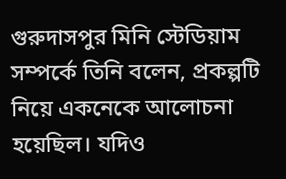গুরুদাসপুর মিনি স্টেডিয়াম সম্পর্কে তিনি বলেন, প্রকল্পটি নিয়ে একনেকে আলোচনা হয়েছিল। যদিও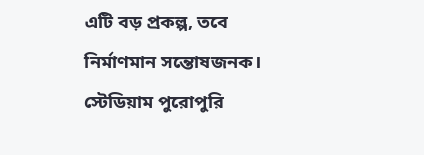এটি বড় প্রকল্প, তবে নির্মাণমান সন্তোষজনক।
স্টেডিয়াম পুরোপুরি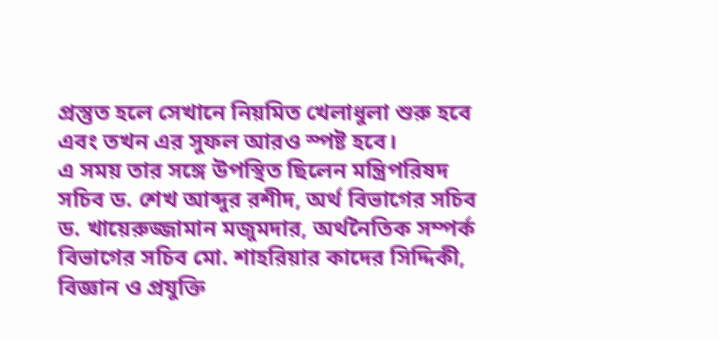প্রস্তুত হলে সেখানে নিয়মিত খেলাধুলা শুরু হবে এবং তখন এর সুফল আরও স্পষ্ট হবে।
এ সময় তার সঙ্গে উপস্থিত ছিলেন মন্ত্রিপরিষদ সচিব ড. শেখ আব্দুর রশীদ, অর্থ বিভাগের সচিব ড. খায়েরুজ্জামান মজুমদার, অর্থনৈতিক সম্পর্ক বিভাগের সচিব মো. শাহরিয়ার কাদের সিদ্দিকী, বিজ্ঞান ও প্রযুক্তি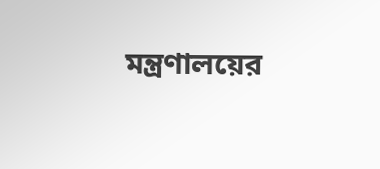মন্ত্রণালয়ের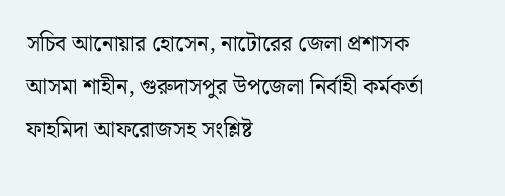সচিব আনোয়ার হোসেন, নাটোরের জেলা প্রশাসক আসমা শাহীন, গুরুদাসপুর উপজেলা নির্বাহী কর্মকর্তা ফাহমিদা আফরোজসহ সংশ্লিষ্ট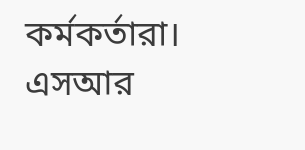কর্মকর্তারা।
এসআর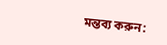মন্তব্য করুন: